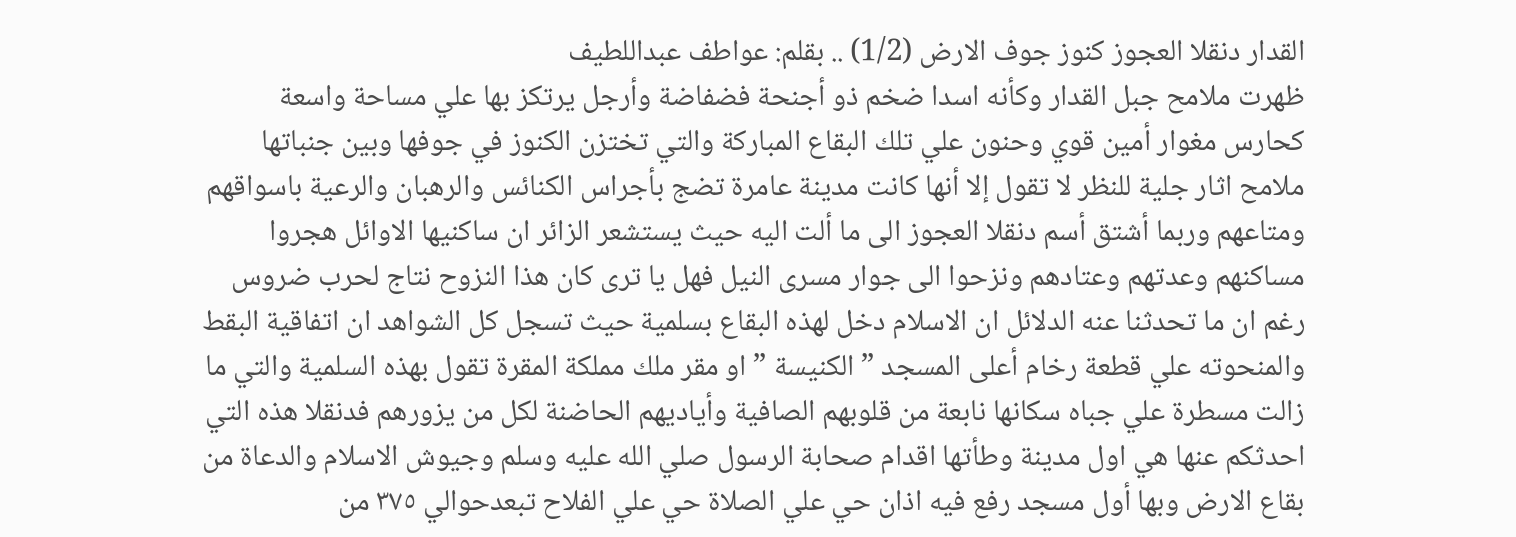القدار دنقلا العجوز كنوز جوف الارض (1/2) .. بقلم: عواطف عبداللطيف
ظهرت ملامح جبل القدار وكأنه اسدا ضخم ذو أجنحة فضفاضة وأرجل يرتكز بها علي مساحة واسعة كحارس مغوار أمين قوي وحنون علي تلك البقاع المباركة والتي تختزن الكنوز في جوفها وبين جنباتها ملامح اثار جلية للنظر لا تقول إلا أنها كانت مدينة عامرة تضج بأجراس الكنائس والرهبان والرعية باسواقهم ومتاعهم وربما أشتق أسم دنقلا العجوز الى ما ألت اليه حيث يستشعر الزائر ان ساكنيها الاوائل هجروا مساكنهم وعدتهم وعتادهم ونزحوا الى جوار مسرى النيل فهل يا ترى كان هذا النزوح نتاج لحرب ضروس رغم ان ما تحدثنا عنه الدلائل ان الاسلام دخل لهذه البقاع بسلمية حيث تسجل كل الشواهد ان اتفاقية البقط والمنحوته علي قطعة رخام أعلى المسجد ” الكنيسة ” او مقر ملك مملكة المقرة تقول بهذه السلمية والتي ما زالت مسطرة علي جباه سكانها نابعة من قلوبهم الصافية وأياديهم الحاضنة لكل من يزورهم فدنقلا هذه التي احدثكم عنها هي اول مدينة وطأتها اقدام صحابة الرسول صلي الله عليه وسلم وجيوش الاسلام والدعاة من بقاع الارض وبها أول مسجد رفع فيه اذان حي علي الصلاة حي علي الفلاح تبعدحوالي ٣٧٥ من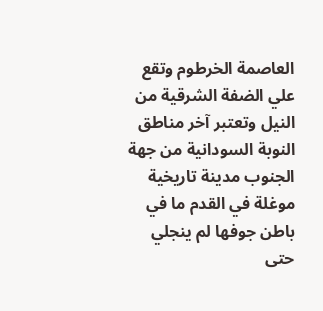العاصمة الخرطوم وتقع علي الضفة الشرقية من النيل وتعتبر آخر مناطق النوبة السودانية من جهة الجنوب مدينة تاريخية موغلة في القدم ما في باطن جوفها لم ينجلي حتى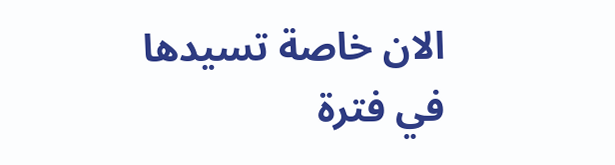الان خاصة تسيدها في فترة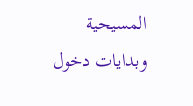المسيحية وبدايات دخول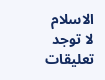الاسلام
لا توجد تعليقات